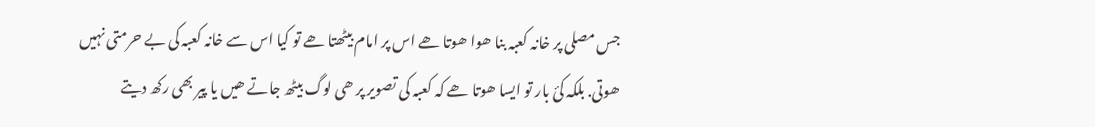جس مصلی پر خانہ کعبہ بنا ھوا ھوتا ھے اس پر امام بیٹھتا ھے تو کیا اس سے خانہ کعبہ کی بے حرمتی نہیں ھوتی. بلکہ کئ بار تو ایسا ھوتا ھے کہ کعبہ کی تصویر پر ھی لوگ بیٹھ جاتے ھیں یا پیر بھی رکھ دیتے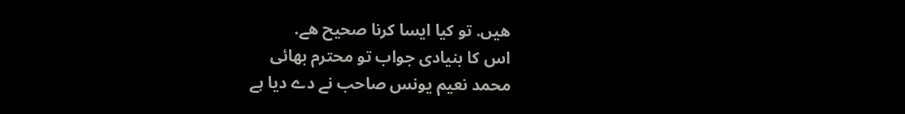ھیں. تو کیا ایسا کرنا صحیح ھے.
اس کا بنیادی جواب تو محترم بھائی
محمد نعیم یونس صاحب نے دے دیا ہے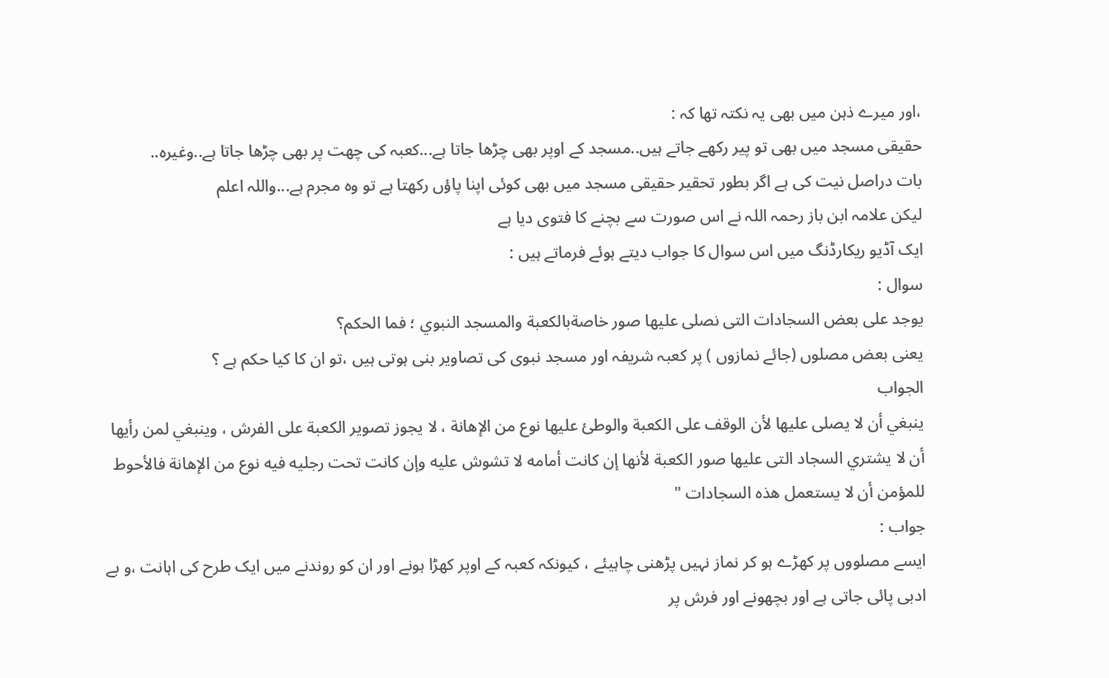،اور میرے ذہن میں بھی یہ نکتہ تھا کہ :
حقیقی مسجد میں بھی تو پیر رکھے جاتے ہیں..مسجد کے اوپر بھی چڑھا جاتا ہے...کعبہ کی چھت پر بھی چڑھا جاتا ہے..وغیرہ..
بات دراصل نیت کی ہے اگر بطور تحقیر حقیقی مسجد میں بھی کوئی اپنا پاؤں رکھتا ہے تو وہ مجرم ہے...واللہ اعلم
لیکن علامہ ابن باز رحمہ اللہ نے اس صورت سے بچنے کا فتوی دیا ہے
ایک آڈیو ریکارڈنگ میں اس سوال کا جواب دیتے ہوئے فرماتے ہیں :
سوال :
يوجد على بعض السجادات التى نصلى عليها صور خاصةبالكعبة والمسجد النبوي ؛ فما الحكم؟
یعنی بعض مصلوں (جائے نمازوں ) پر کعبہ شریفہ اور مسجد نبوی کی تصاویر بنی ہوتی ہیں ،تو ان کا کیا حکم ہے ؟
الجواب
ينبغي أن لا يصلى عليها لأن الوقف على الكعبة والوطئ عليها نوع من الإهانة ، لا يجوز تصوير الكعبة على الفرش ، وينبغي لمن رأيها أن لا يشتري السجاد التى عليها صور الكعبة لأنها إن كانت أمامه لا تشوش عليه وإن كانت تحت رجليه فيه نوع من الإهانة فالأحوط للمؤمن أن لا يستعمل هذه السجادات "
جواب :
ایسے مصلووں پر کھڑے ہو کر نماز نہیں پڑھنی چاہیئے ، کیونکہ کعبہ کے اوپر کھڑا ہونے اور ان کو روندنے میں ایک طرح کی اہانت ،و بے ادبی پائی جاتی ہے اور بچھونے اور فرش پر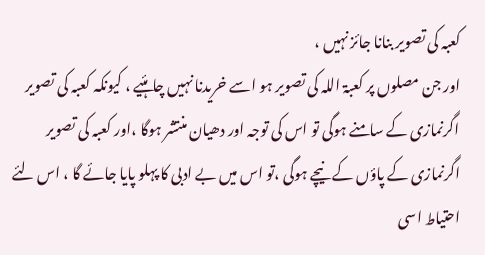کعبہ کی تصویر بنانا جائز نہیں ،
اور جن مصلوں پر کعبۃ اللہ کی تصویر ہو اسے خریدنا نہیں چاہئیے ، کیونکہ کعبہ کی تصویر اگرنمازی کے سامنے ہوگی تو اس کی توجہ اور دھیان منتشر ہوگا ،اور کعبہ کی تصویر اگرنمازی کے پاؤں کے نیچے ہوگی ،تو اس میں بے ادبی کا پہلو پایا جائے گا ، اس لئے احتیاط اسی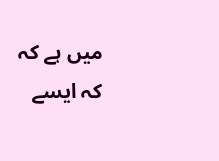میں ہے کہ کہ ایسے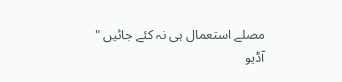مصلے استعمال ہی نہ کئے جائیں "
آڈیو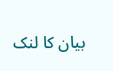بیان کا لنک